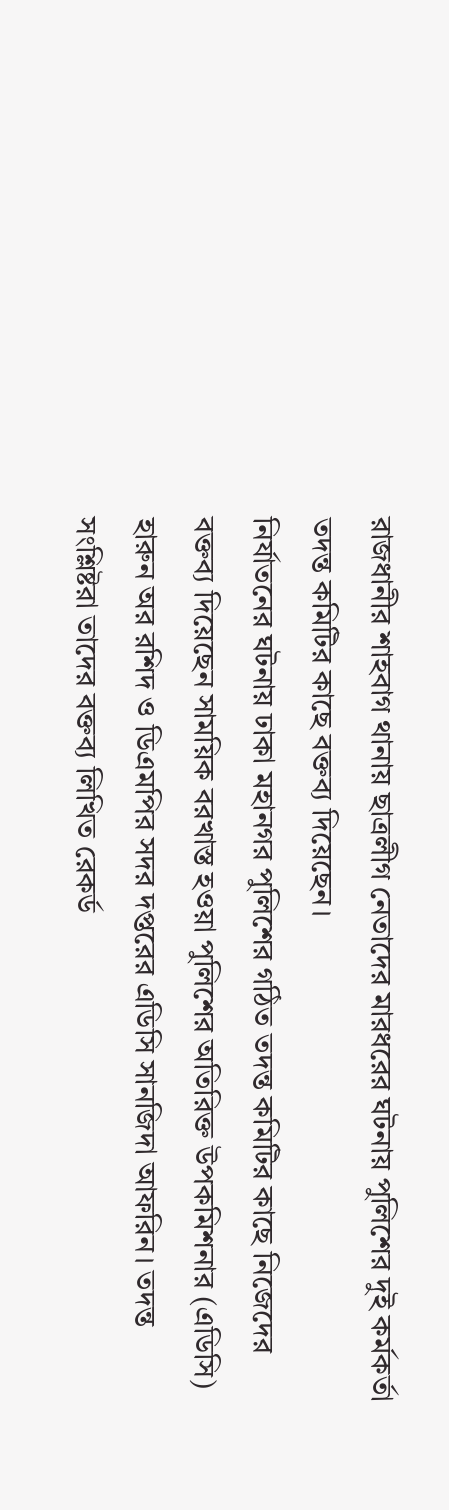রাজধানীর শাহবাগ থানায় ছাত্রলীগ নেতাদের মারধরের ঘটনায় পুলিশের দুই কর্মকর্তা তদন্ত কমিটির কাছে বক্তব্য দিয়েছেন।
নির্যাতনের ঘটনায় ঢাকা মহানগর পুলিশের গঠিত তদন্ত কমিটির কাছে নিজেদের বক্তব্য দিয়েছেন সাময়িক বরখাস্ত হওয়া পুলিশের অতিরিক্ত উপকমিশনার (এডিসি) হারুন অর রশিদ ও ডিএমপির সদর দপ্তরের এডিসি সানজিদা আফরিন। তদন্ত সংশ্লিষ্টরা তাদের বক্তব্য লিখিত রেকর্ড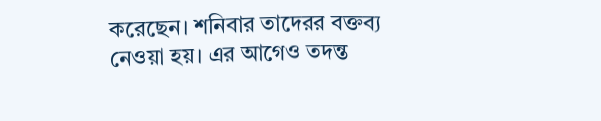করেছেন। শনিবার তাদেরর বক্তব্য নেওয়া হয়। এর আগেও তদন্ত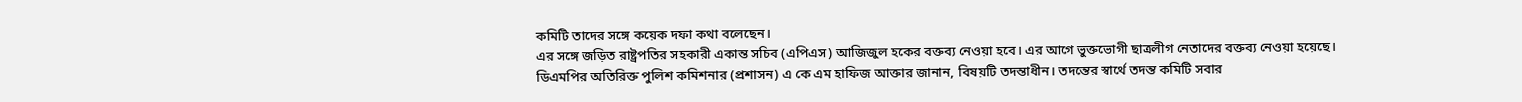কমিটি তাদের সঙ্গে কয়েক দফা কথা বলেছেন।
এর সঙ্গে জড়িত রাষ্ট্রপতির সহকারী একান্ত সচিব (এপিএস) আজিজুল হকের বক্তব্য নেওয়া হবে। এর আগে ভুক্তভোগী ছাত্রলীগ নেতাদের বক্তব্য নেওয়া হয়েছে।
ডিএমপির অতিরিক্ত পুলিশ কমিশনার (প্রশাসন) এ কে এম হাফিজ আক্তার জানান, বিষয়টি তদন্তাধীন। তদন্তের স্বার্থে তদন্ত কমিটি সবার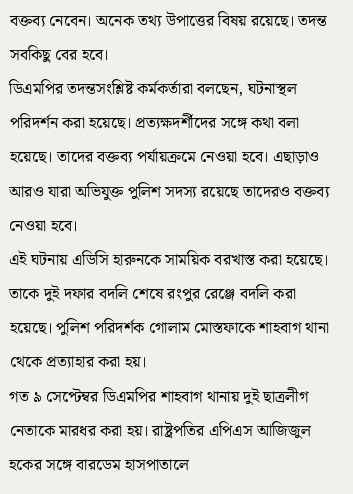বক্তব্য নেবেন। অনেক তথ্য উপাত্তের বিষয় রয়েছে। তদন্ত সবকিছু বের হবে।
ডিএমপির তদন্তসংশ্লিষ্ট কর্মকর্তারা বলছেন, ঘটনাস্থল পরিদর্শন করা হয়েছে। প্রত্যক্ষদর্শীদের সঙ্গে কথা বলা হয়েছে। তাদের বক্তব্য পর্যায়ক্রমে নেওয়া হবে। এছাড়াও আরও যারা অভিযুক্ত পুলিশ সদস্য রয়েছে তাদেরও বক্তব্য নেওয়া হবে।
এই ঘটনায় এডিসি হারুনকে সাময়িক বরখাস্ত করা হয়েছে। তাকে দুই দফার বদলি শেষে রংপুর রেঞ্জে বদলি করা হয়েছে। পুলিশ পরিদর্শক গোলাম মোস্তফাকে শাহবাগ থানা থেকে প্রত্যাহার করা হয়।
গত ৯ সেপ্টেম্বর ডিএমপির শাহবাগ থানায় দুই ছাত্রলীগ নেতাকে মারধর করা হয়। রাষ্ট্রপতির এপিএস আজিজুল হকের সঙ্গে বারডেম হাসপাতালে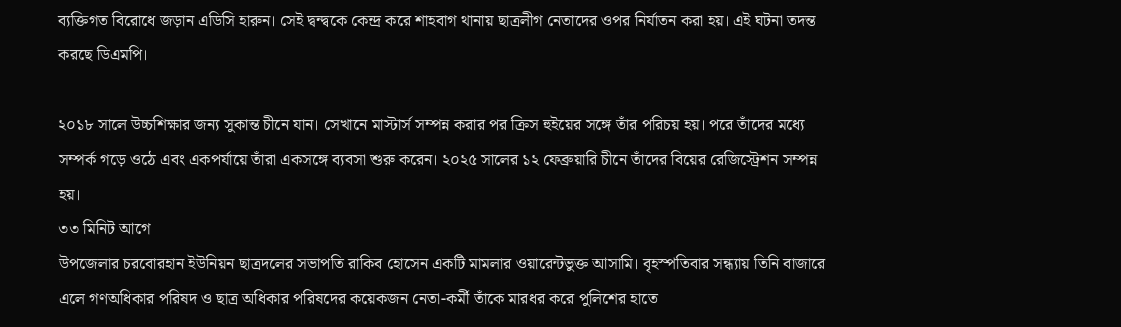ব্যক্তিগত বিরোধে জড়ান এডিসি হারুন। সেই দ্বন্দ্বকে কেন্দ্র করে শাহবাগ থানায় ছাত্রলীগ নেতাদের ওপর নির্যাতন করা হয়। এই ঘটনা তদন্ত করছে ডিএমপি।

২০১৮ সালে উচ্চশিক্ষার জন্য সুকান্ত চীনে যান। সেখানে মাস্টার্স সম্পন্ন করার পর ক্রিস হুইয়ের সঙ্গে তাঁর পরিচয় হয়। পরে তাঁদের মধ্যে সম্পর্ক গড়ে ওঠে এবং একপর্যায়ে তাঁরা একসঙ্গে ব্যবসা শুরু করেন। ২০২৫ সালের ১২ ফেব্রুয়ারি চীনে তাঁদের বিয়ের রেজিস্ট্রেশন সম্পন্ন হয়।
৩৩ মিনিট আগে
উপজেলার চরবোরহান ইউনিয়ন ছাত্রদলের সভাপতি রাকিব হোসেন একটি মামলার ওয়ারেন্টভুক্ত আসামি। বৃহস্পতিবার সন্ধ্যায় তিনি বাজারে এলে গণঅধিকার পরিষদ ও ছাত্র অধিকার পরিষদের কয়েকজন নেতা-কর্মী তাঁকে মারধর করে পুলিশের হাতে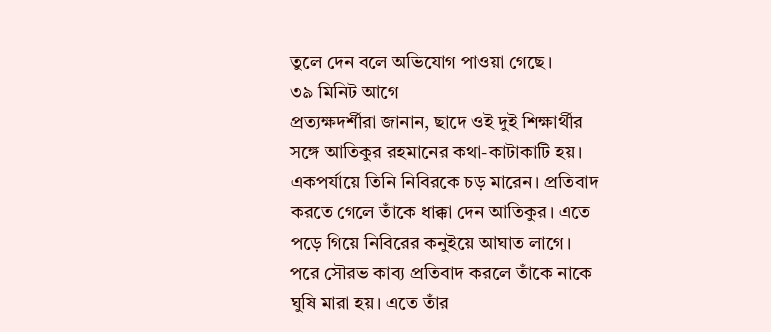তুলে দেন বলে অভিযোগ পাওয়া গেছে।
৩৯ মিনিট আগে
প্রত্যক্ষদর্শীরা জানান, ছাদে ওই দুই শিক্ষার্থীর সঙ্গে আতিকুর রহমানের কথা-কাটাকাটি হয়। একপর্যায়ে তিনি নিবিরকে চড় মারেন। প্রতিবাদ করতে গেলে তাঁকে ধাক্কা দেন আতিকুর। এতে পড়ে গিয়ে নিবিরের কনুইয়ে আঘাত লাগে। পরে সৌরভ কাব্য প্রতিবাদ করলে তাঁকে নাকে ঘুষি মারা হয়। এতে তাঁর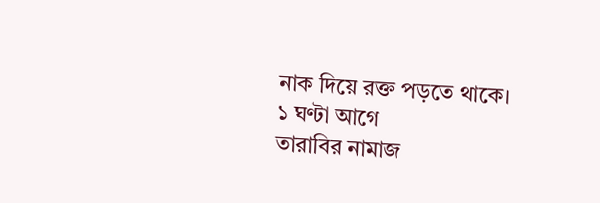নাক দিয়ে রক্ত পড়তে থাকে।
১ ঘণ্টা আগে
তারাবির নামাজ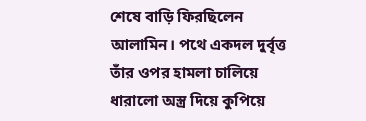শেষে বাড়ি ফিরছিলেন আলামিন। পথে একদল দুর্বৃত্ত তাঁর ওপর হামলা চালিয়ে ধারালো অস্ত্র দিয়ে কুপিয়ে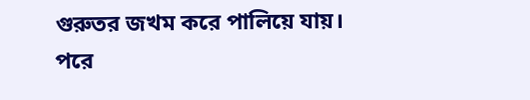গুরুতর জখম করে পালিয়ে যায়। পরে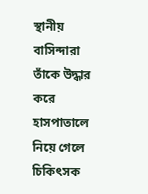স্থানীয় বাসিন্দারা তাঁকে উদ্ধার করে হাসপাতালে নিয়ে গেলে চিকিৎসক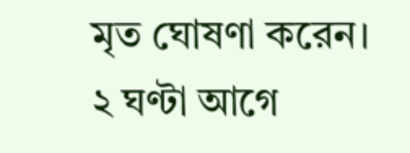মৃত ঘোষণা করেন।
২ ঘণ্টা আগে